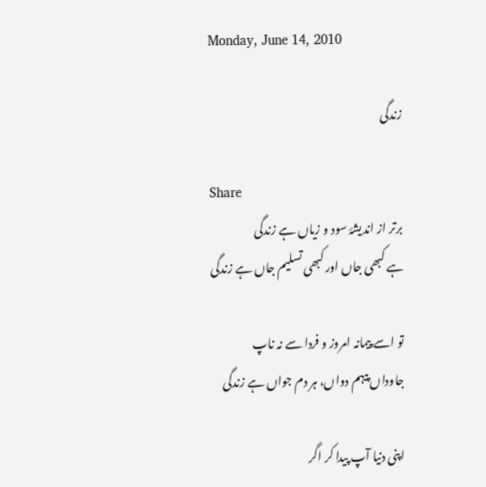Monday, June 14, 2010

زندگی

Share
برتر از اندیشۂ سود و زیاں ہے زندگی
ہے کبھی جاں اور کبھی تسلیم جاں ہے زندگی

تو اسے پیمانہ امروز و فردا سے نہ ناپ
جاوداں پیہم دواں، ہر دم جواں ہے زندگی

اپنی دنیا آپ پیدا کر اگر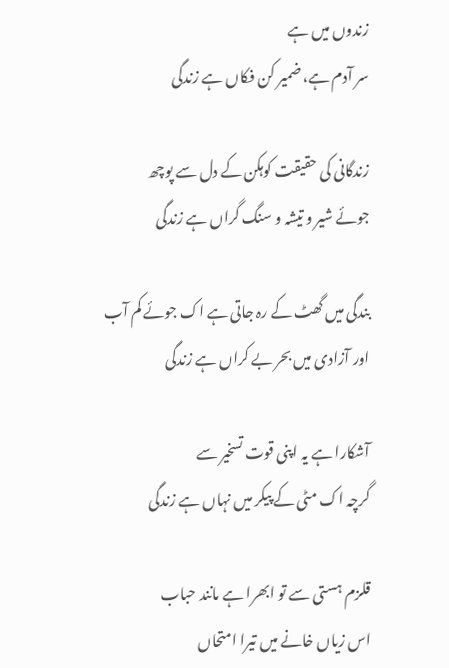زندوں میں ہے
سر آدم ہے، ضمیر کن فکاں ہے زندگی

زندگانی کی حقیقت کوہکن کے دل سے پوچھ
جوئے شیر و تیشہ و سنگ گراں ہے زندگی

بندگی میں گھٹ کے رہ جاتی ہے اک جوئے کم آب
اور آزادی میں بحر بے کراں ہے زندگی

آشکارا ہے یہ اپنی قوت تسخیر سے
گرچہ اک مٹی کے پیکر میں نہاں ہے زندگی

قلزم ہستی سے تو ابھرا ہے مانند حباب
اس زیاں خانے میں تیرا امتحاں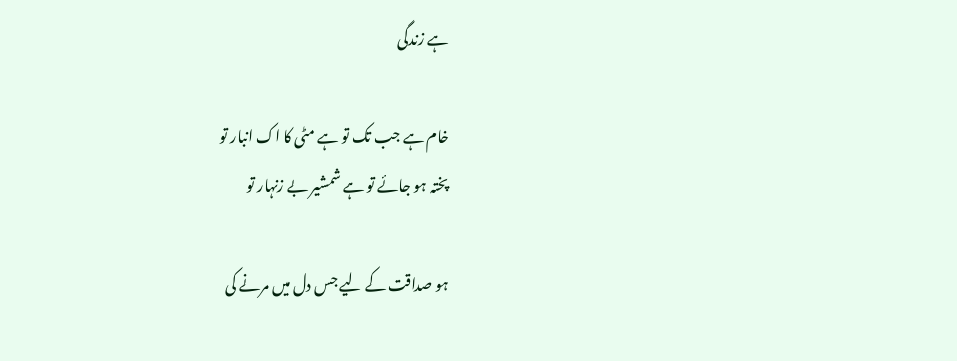ہے زندگی

خام ہے جب تک تو ہے مٹی کا اک انبار تو
پختہ ہو جائے تو ہے شمشیر بے زنہار تو

ہو صداقت کے لیے جس دل میں مرنے کی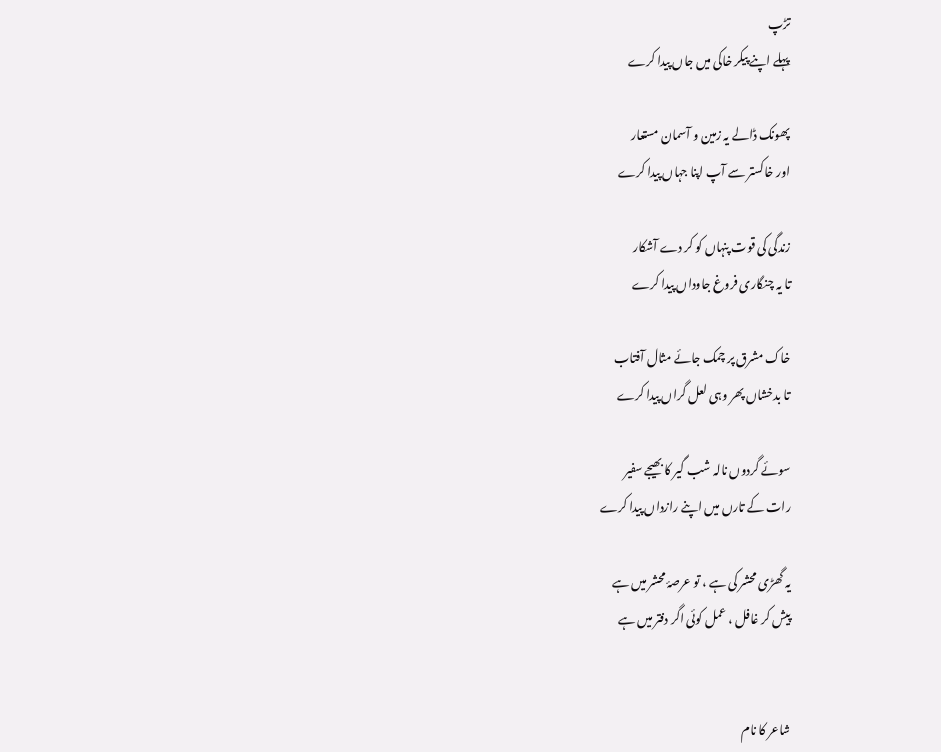تڑپ
پہلے اپنے پیکر خاکی میں جاں پیدا کرے

پھونک ڈالے یہ زمین و آسمان مستعار
اور خاکستر سے آپ اپنا جہاں پیدا کرے

زندگی کی قوت پنہاں کو کر دے آشکار
تا یہ چنگاری فروغ جاوداں پیدا کرے

خاک مشرق پر چمک جائے مثال آفتاب
تا بدخشاں پھر وہی لعل گراں پیدا کرے

سوئے گردوں نالہ شب گیر کا بھیجے سفیر
رات کے تارں میں اپنے رازداں پیدا کرے

یہ گھڑی محشر کی ہے ، تو عرصۂ محشر میں ہے
پیش کر غافل ، عمل کوئی اگر دفتر میں ہے


شاعر کا نام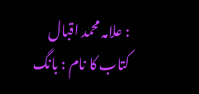: علامہ محمد اقبال
کتاب کا نام : بانگ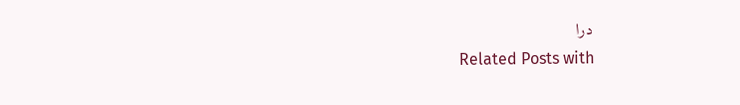درا
Related Posts with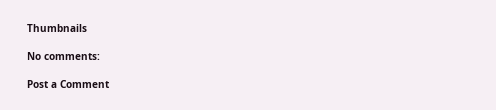Thumbnails

No comments:

Post a Comment